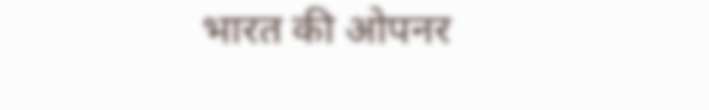भारत की ओपनर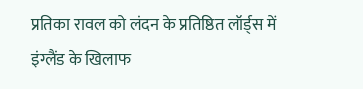प्रतिका रावल को लंदन के प्रतिष्ठित लॉर्ड्स में इंग्लैंड के खिलाफ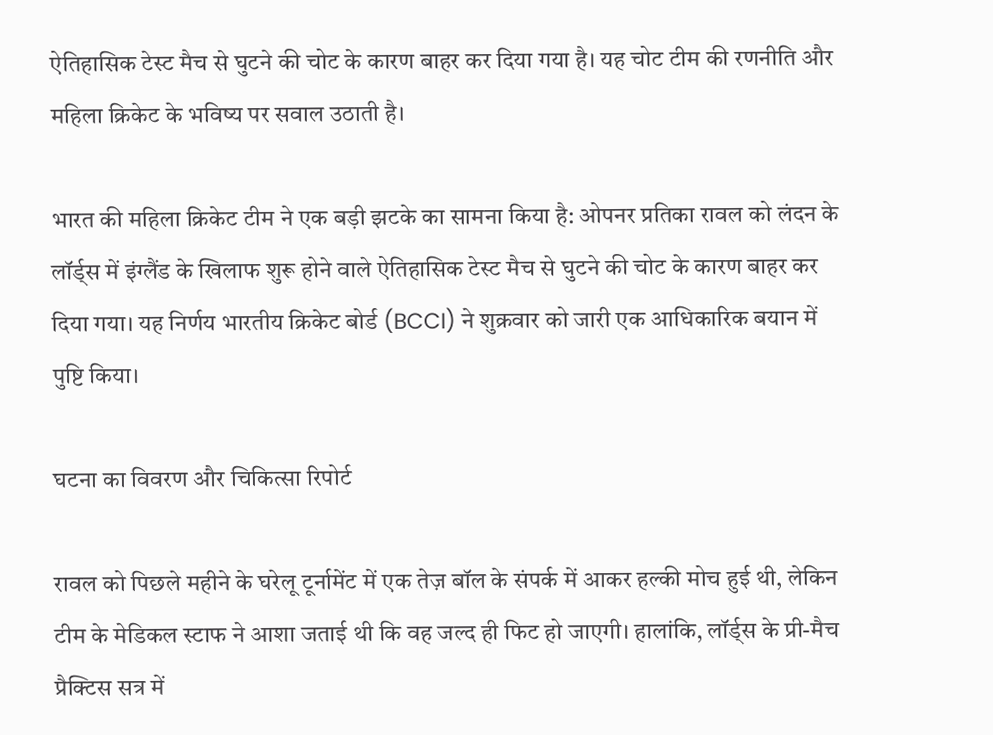ऐतिहासिक टेस्ट मैच से घुटने की चोट के कारण बाहर कर दिया गया है। यह चोट टीम की रणनीति और महिला क्रिकेट के भविष्य पर सवाल उठाती है।

भारत की महिला क्रिकेट टीम ने एक बड़ी झटके का सामना किया है: ओपनर प्रतिका रावल को लंदन के लॉर्ड्स में इंग्लैंड के खिलाफ शुरू होने वाले ऐतिहासिक टेस्ट मैच से घुटने की चोट के कारण बाहर कर दिया गया। यह निर्णय भारतीय क्रिकेट बोर्ड (BCCI) ने शुक्रवार को जारी एक आधिकारिक बयान में पुष्टि किया।

घटना का विवरण और चिकित्सा रिपोर्ट

रावल को पिछले महीने के घरेलू टूर्नामेंट में एक तेज़ बॉल के संपर्क में आकर हल्की मोच हुई थी, लेकिन टीम के मेडिकल स्टाफ ने आशा जताई थी कि वह जल्द ही फिट हो जाएगी। हालांकि, लॉर्ड्स के प्री-मैच प्रैक्टिस सत्र में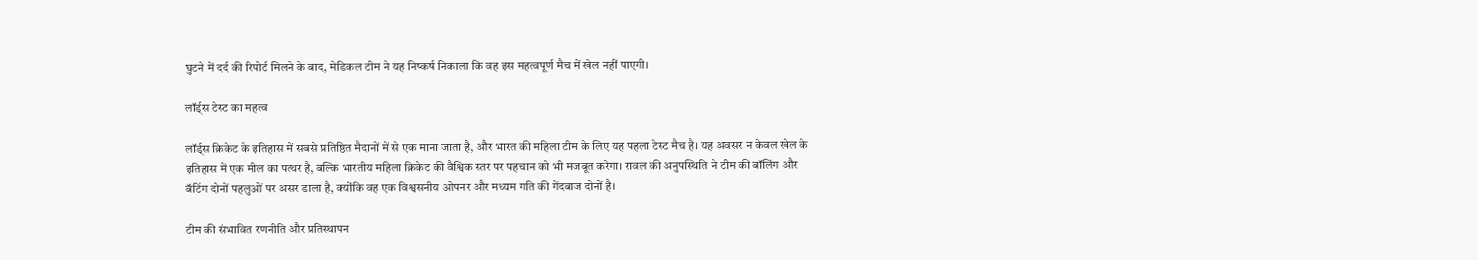घुटने में दर्द की रिपोर्ट मिलने के बाद, मेडिकल टीम ने यह निष्कर्ष निकाला कि वह इस महत्वपूर्ण मैच में खेल नहीं पाएगी।

लॉर्ड्स टेस्ट का महत्व

लॉर्ड्स क्रिकेट के इतिहास में सबसे प्रतिष्ठित मैदानों में से एक माना जाता है, और भारत की महिला टीम के लिए यह पहला टेस्ट मैच है। यह अवसर न केवल खेल के इतिहास में एक मील का पत्थर है, बल्कि भारतीय महिला क्रिकेट की वैश्विक स्तर पर पहचान को भी मजबूत करेगा। रावल की अनुपस्थिति ने टीम की बॉलिंग और बॅटिंग दोनों पहलुओं पर असर डाला है, क्योंकि वह एक विश्वसनीय ओपनर और मध्यम गति की गेंदबाज दोनों है।

टीम की संभावित रणनीति और प्रतिस्थापन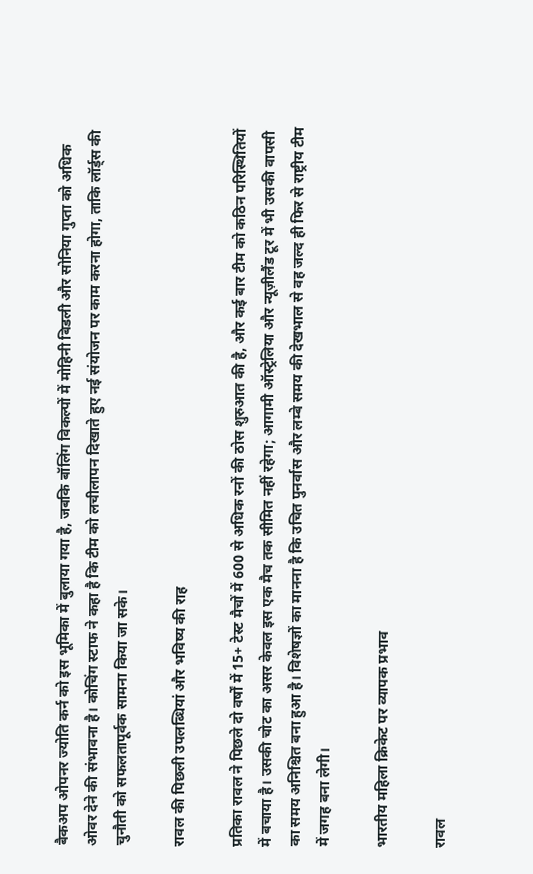बैकअप ओपनर ज्योति कर्न को इस भूमिका में बुलाया गया है, जबकि बॉलिंग विकल्पों में मोहिनी बिडली और सोनिया गुप्ता को अधिक ओवर देने की संभावना है। कोचिंग स्टाफ ने कहा है कि टीम को लचीलापन दिखाते हुए नई संयोजन पर काम करना होगा, ताकि लॉर्ड्स की चुनौती को सफलतापूर्वक सामना किया जा सके।

रावल की पिछली उपलब्धियां और भविष्य की राह

प्रतिका रावल ने पिछले दो वर्षों में 15+ टेस्ट मैचों में 600 से अधिक रनों की ठोस शुरुआत की है, और कई बार टीम को कठिन परिस्थितियों में बचाया है। उसकी चोट का असर केवल इस एक मैच तक सीमित नहीं रहेगा; आगामी ऑस्ट्रेलिया और न्यूज़ीलैंड टूर में भी उसकी वापसी का समय अनिश्चित बना हुआ है। विशेषज्ञों का मानना है कि उचित पुनर्वास और लम्बे समय की देखभाल से वह जल्द ही फिर से राष्ट्रीय टीम में जगह बना लेगी।

भारतीय महिला क्रिकेट पर व्यापक प्रभाव

रावल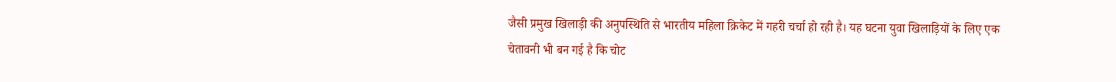जैसी प्रमुख खिलाड़ी की अनुपस्थिति से भारतीय महिला क्रिकेट में गहरी चर्चा हो रही है। यह घटना युवा खिलाड़ियों के लिए एक चेतावनी भी बन गई है कि चोट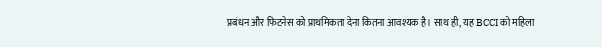प्रबंधन और फिटनेस को प्राथमिकता देना कितना आवश्यक है। साथ ही, यह BCCI को महिला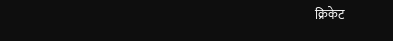क्रिकेट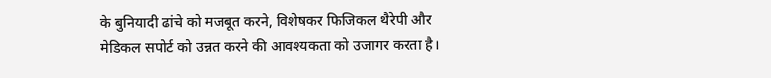के बुनियादी ढांचे को मजबूत करने, विशेषकर फिजिकल थैरेपी और मेडिकल सपोर्ट को उन्नत करने की आवश्यकता को उजागर करता है।